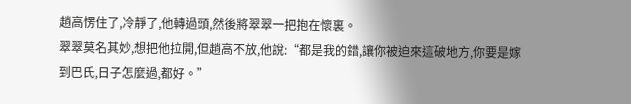趙高愣住了,冷靜了,他轉過頭,然後將翠翠一把抱在懷裏。
翠翠莫名其妙,想把他拉開,但趙高不放,他說:“都是我的錯,讓你被迫來這破地方,你要是嫁到巴氏,日子怎麼過,都好。”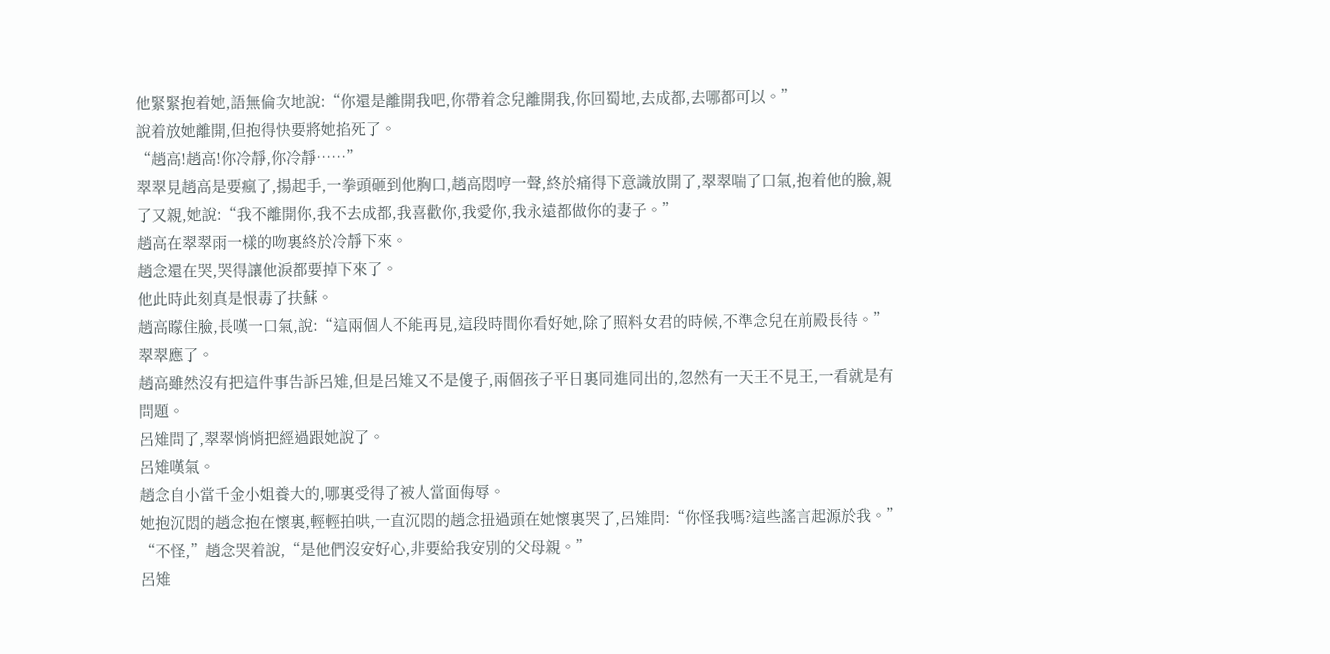他緊緊抱着她,語無倫次地說:“你還是離開我吧,你帶着念兒離開我,你回蜀地,去成都,去哪都可以。”
說着放她離開,但抱得快要將她掐死了。
“趙高!趙高!你冷靜,你冷靜……”
翠翠見趙高是要瘋了,揚起手,一拳頭砸到他胸口,趙高悶哼一聲,終於痛得下意識放開了,翠翠喘了口氣,抱着他的臉,親了又親,她說:“我不離開你,我不去成都,我喜歡你,我愛你,我永遠都做你的妻子。”
趙高在翠翠雨一樣的吻裏終於冷靜下來。
趙念還在哭,哭得讓他淚都要掉下來了。
他此時此刻真是恨毒了扶蘇。
趙高矇住臉,長嘆一口氣,說:“這兩個人不能再見,這段時間你看好她,除了照料女君的時候,不準念兒在前殿長待。”
翠翠應了。
趙高雖然沒有把這件事告訴呂雉,但是呂雉又不是傻子,兩個孩子平日裏同進同出的,忽然有一天王不見王,一看就是有問題。
呂雉問了,翠翠悄悄把經過跟她說了。
呂雉嘆氣。
趙念自小當千金小姐養大的,哪裏受得了被人當面侮辱。
她抱沉悶的趙念抱在懷裏,輕輕拍哄,一直沉悶的趙念扭過頭在她懷裏哭了,呂雉問:“你怪我嗎?這些謠言起源於我。”
“不怪,”趙念哭着說,“是他們沒安好心,非要給我安別的父母親。”
呂雉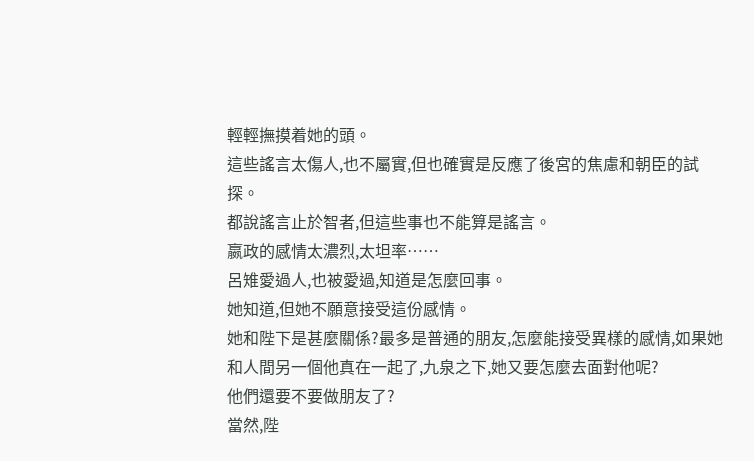輕輕撫摸着她的頭。
這些謠言太傷人,也不屬實,但也確實是反應了後宮的焦慮和朝臣的試探。
都說謠言止於智者,但這些事也不能算是謠言。
嬴政的感情太濃烈,太坦率……
呂雉愛過人,也被愛過,知道是怎麼回事。
她知道,但她不願意接受這份感情。
她和陛下是甚麼關係?最多是普通的朋友,怎麼能接受異樣的感情,如果她和人間另一個他真在一起了,九泉之下,她又要怎麼去面對他呢?
他們還要不要做朋友了?
當然,陛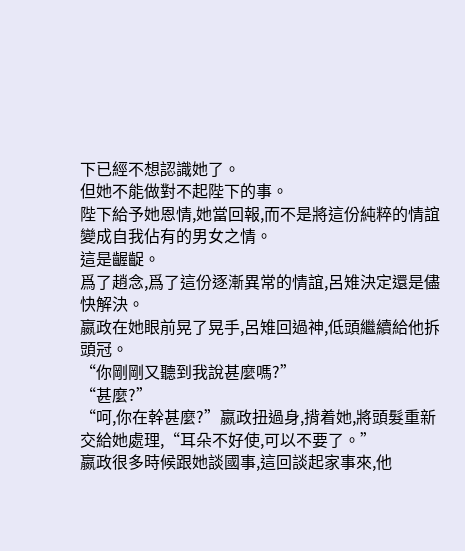下已經不想認識她了。
但她不能做對不起陛下的事。
陛下給予她恩情,她當回報,而不是將這份純粹的情誼變成自我佔有的男女之情。
這是齷齪。
爲了趙念,爲了這份逐漸異常的情誼,呂雉決定還是儘快解決。
嬴政在她眼前晃了晃手,呂雉回過神,低頭繼續給他拆頭冠。
“你剛剛又聽到我說甚麼嗎?”
“甚麼?”
“呵,你在幹甚麼?”嬴政扭過身,揹着她,將頭髮重新交給她處理,“耳朵不好使,可以不要了。”
嬴政很多時候跟她談國事,這回談起家事來,他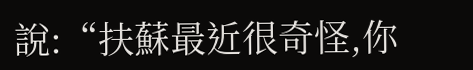說:“扶蘇最近很奇怪,你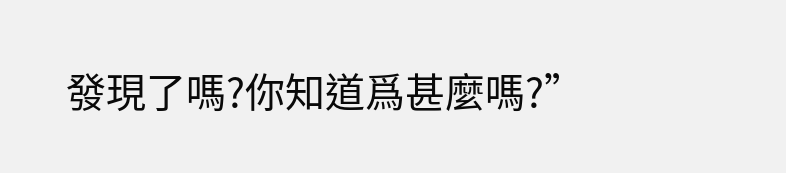發現了嗎?你知道爲甚麼嗎?”